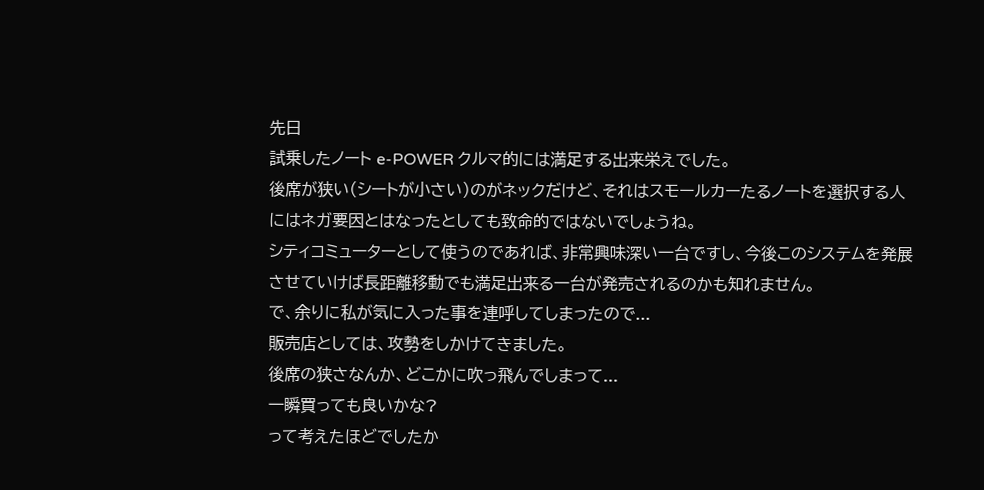先日
試乗したノート e-POWER クルマ的には満足する出来栄えでした。
後席が狭い(シートが小さい)のがネックだけど、それはスモールカーたるノートを選択する人にはネガ要因とはなったとしても致命的ではないでしょうね。
シティコミューターとして使うのであれば、非常興味深い一台ですし、今後このシステムを発展させていけば長距離移動でも満足出来る一台が発売されるのかも知れません。
で、余りに私が気に入った事を連呼してしまったので...
販売店としては、攻勢をしかけてきました。
後席の狭さなんか、どこかに吹っ飛んでしまって...
一瞬買っても良いかな?
って考えたほどでしたか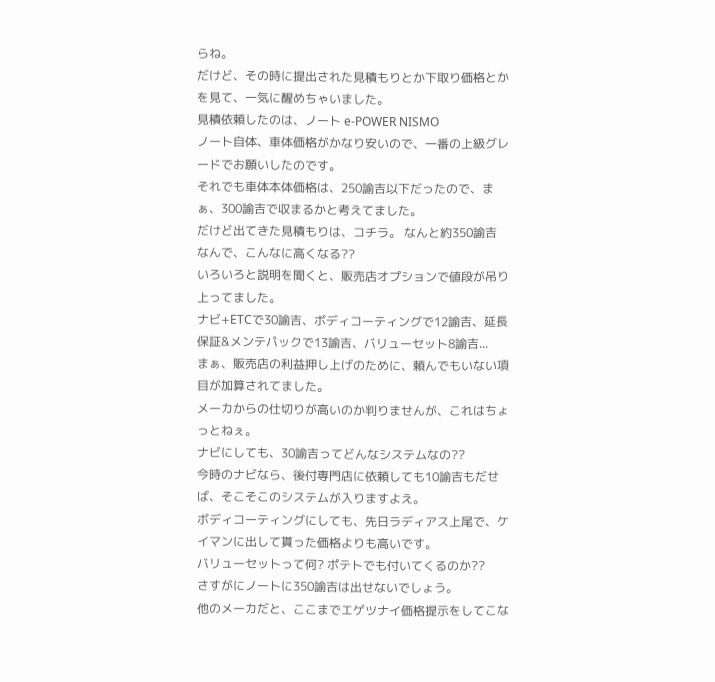らね。
だけど、その時に提出された見積もりとか下取り価格とかを見て、一気に醒めちゃいました。
見積依頼したのは、ノート e-POWER NISMO
ノート自体、車体価格がかなり安いので、一番の上級グレードでお願いしたのです。
それでも車体本体価格は、250諭吉以下だったので、まぁ、300諭吉で収まるかと考えてました。
だけど出てきた見積もりは、コチラ。 なんと約350諭吉
なんで、こんなに高くなる??
いろいろと説明を聞くと、販売店オプションで値段が吊り上ってました。
ナビ+ETCで30諭吉、ボディコーティングで12諭吉、延長保証&メンテパックで13諭吉、バリューセット8諭吉...
まぁ、販売店の利益押し上げのために、頼んでもいない項目が加算されてました。
メーカからの仕切りが高いのか判りませんが、これはちょっとねぇ。
ナビにしても、30諭吉ってどんなシステムなの??
今時のナビなら、後付専門店に依頼しても10諭吉もだせば、そこそこのシステムが入りますよえ。
ボディコーティングにしても、先日ラディアス上尾で、ケイマンに出して貰った価格よりも高いです。
バリューセットって何? ポテトでも付いてくるのか??
さすがにノートに350諭吉は出せないでしょう。
他のメーカだと、ここまでエゲツナイ価格提示をしてこな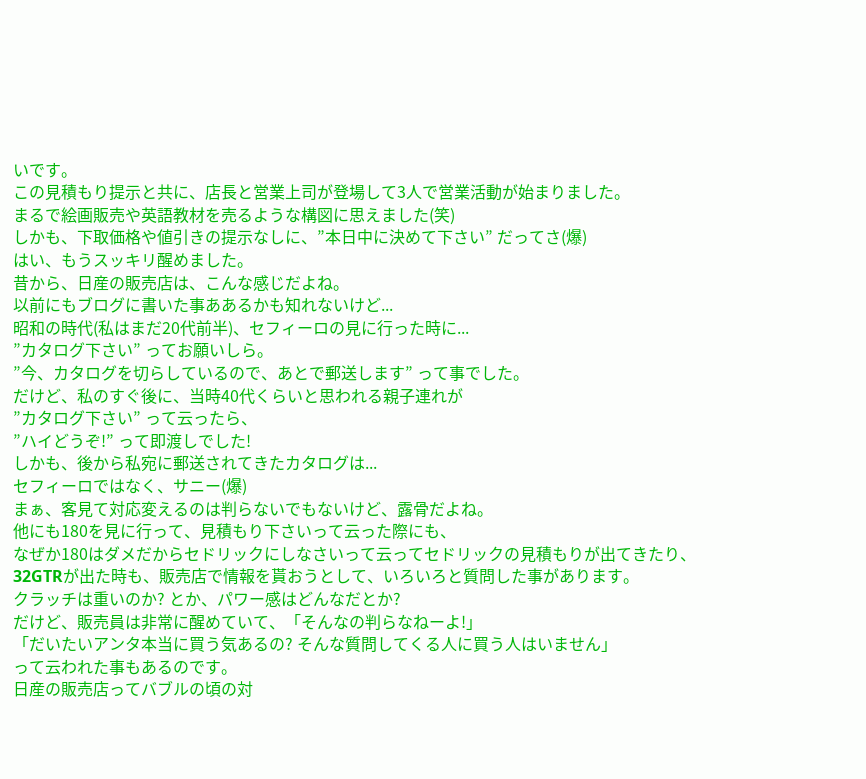いです。
この見積もり提示と共に、店長と営業上司が登場して3人で営業活動が始まりました。
まるで絵画販売や英語教材を売るような構図に思えました(笑)
しかも、下取価格や値引きの提示なしに、”本日中に決めて下さい” だってさ(爆)
はい、もうスッキリ醒めました。
昔から、日産の販売店は、こんな感じだよね。
以前にもブログに書いた事ああるかも知れないけど...
昭和の時代(私はまだ20代前半)、セフィーロの見に行った時に...
”カタログ下さい” ってお願いしら。
”今、カタログを切らしているので、あとで郵送します” って事でした。
だけど、私のすぐ後に、当時40代くらいと思われる親子連れが
”カタログ下さい” って云ったら、
”ハイどうぞ!” って即渡しでした!
しかも、後から私宛に郵送されてきたカタログは...
セフィーロではなく、サニー(爆)
まぁ、客見て対応変えるのは判らないでもないけど、露骨だよね。
他にも180を見に行って、見積もり下さいって云った際にも、
なぜか180はダメだからセドリックにしなさいって云ってセドリックの見積もりが出てきたり、
32GTRが出た時も、販売店で情報を貰おうとして、いろいろと質問した事があります。
クラッチは重いのか? とか、パワー感はどんなだとか?
だけど、販売員は非常に醒めていて、「そんなの判らなねーよ!」
「だいたいアンタ本当に買う気あるの? そんな質問してくる人に買う人はいません」
って云われた事もあるのです。
日産の販売店ってバブルの頃の対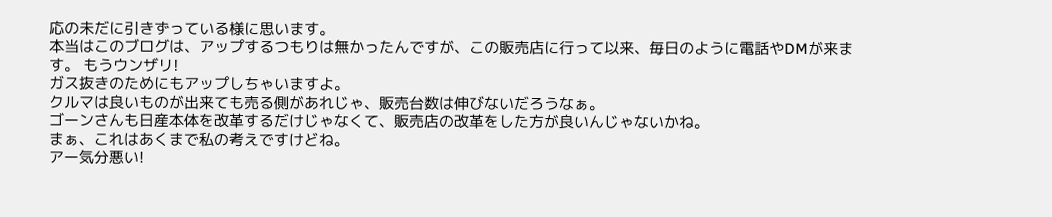応の未だに引きずっている様に思います。
本当はこのブログは、アップするつもりは無かったんですが、この販売店に行って以来、毎日のように電話やDMが来ます。 もうウンザリ!
ガス抜きのためにもアップしちゃいますよ。
クルマは良いものが出来ても売る側があれじゃ、販売台数は伸びないだろうなぁ。
ゴーンさんも日産本体を改革するだけじゃなくて、販売店の改革をした方が良いんじゃないかね。
まぁ、これはあくまで私の考えですけどね。
アー気分悪い!